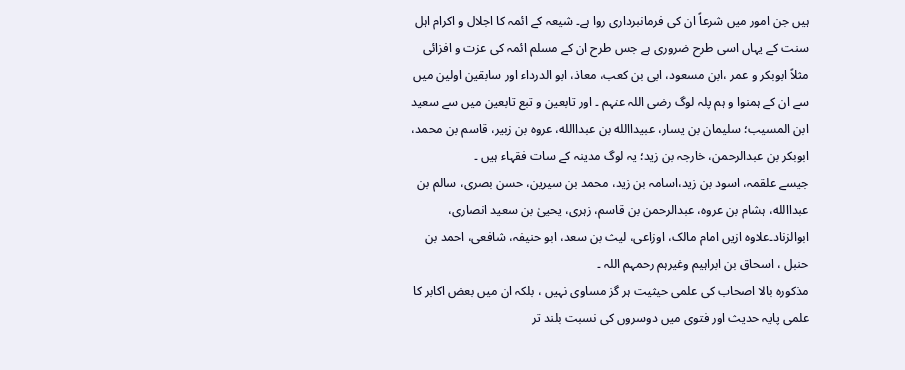ہیں جن امور میں شرعاً ان کی فرمانبرداری روا ہے۔ شیعہ کے ائمہ کا اجلال و اکرام اہل سنت کے یہاں اسی طرح ضروری ہے جس طرح ان کے مسلم ائمہ کی عزت و افزائی مثلاً ابوبکر و عمر ،ابن مسعود، ابی بن کعب، معاذ، ابو الدرداء اور سابقین اولین میں سے ان کے ہمنوا و ہم پلہ لوگ رضی اللہ عنہم ۔ اور تابعین و تبع تابعین میں سے سعید ابن المسیب؛ سلیمان بن یسار، عبیداالله بن عبداالله، عروہ بن زبیر، قاسم بن محمد، ابوبکر بن عبدالرحمن، خارجہ بن زید؛ یہ لوگ مدینہ کے سات فقہاء ہیں ۔
جیسے علقمہ، اسود بن زید،اسامہ بن زید، محمد بن سیرین، حسن بصری، سالم بن عبداالله، ہشام بن عروہ، عبدالرحمن بن قاسم، زہری، یحییٰ بن سعید انصاری، ابوالزناد۔علاوہ ازیں امام مالک، اوزاعی، لیث بن سعد، ابو حنیفہ، شافعی، احمد بن حنبل ، اسحاق بن ابراہیم وغیرہم رحمہم اللہ ۔
مذکورہ بالا اصحاب کی علمی حیثیت ہر گز مساوی نہیں ، بلکہ ان میں بعض اکابر کا علمی پایہ حدیث اور فتوی میں دوسروں کی نسبت بلند تر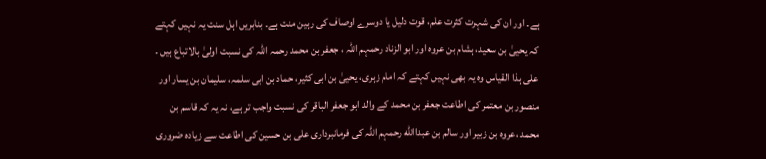ہے۔ اور ان کی شہرت کثرت علم، قوت دلیل یا دوسرے اوصاف کی رہین منت ہے۔ بنابریں اہل سنت یہ نہیں کہتے کہ یحییٰ بن سعید، ہشام بن عروہ اور ابو الزناد رحمہم اللہ ، جعفر بن محمد رحمہ اللہ کی نسبت اولیٰ بالاتباع ہیں ۔
علی ہذا القیاس وہ یہ بھی نہیں کہتے کہ امام زہری، یحییٰ بن ابی کثیر، حماد بن ابی سلمہ، سلیمان بن یسار اور منصور بن معتمر کی اطاعت جعفر بن محمد کے والد ابو جعفر الباقر کی نسبت واجب تر ہے، نہ یہ کہ قاسم بن محمد ،عروہ بن زبیر اور سالم بن عبداالله رحمہم اللہ کی فرمانبرداری علی بن حسین کی اطاعت سے زیادہ ضروری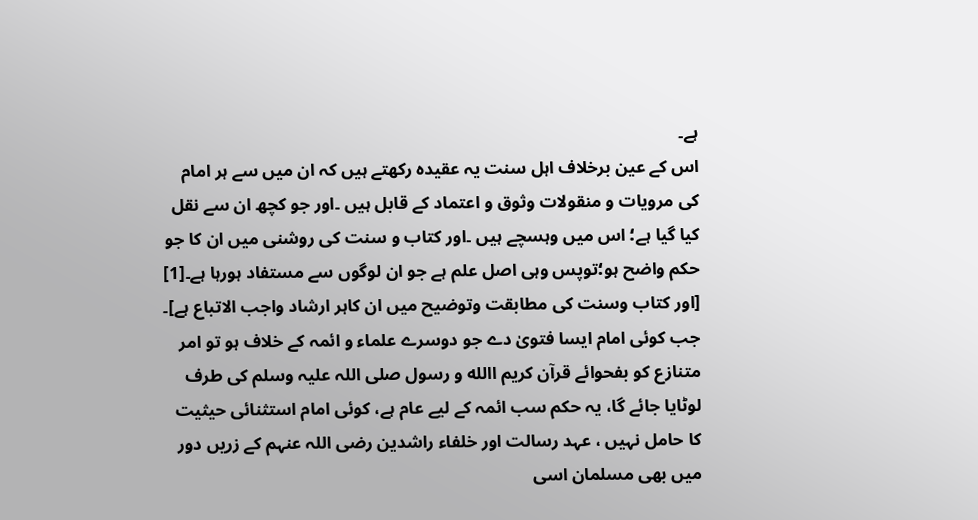ہے۔
اس کے عین برخلاف اہل سنت یہ عقیدہ رکھتے ہیں کہ ان میں سے ہر امام کی مرویات و منقولات وثوق و اعتماد کے قابل ہیں ۔اور جو کچھ ان سے نقل کیا گیا ہے؛ اس میں وہسچے ہیں ۔اور کتاب و سنت کی روشنی میں ان کا جو حکم واضح ہو؛توپس وہی اصل علم ہے جو ان لوگوں سے مستفاد ہورہا ہے۔[1] [اور کتاب وسنت کی مطابقت وتوضیح میں ان کاہر ارشاد واجب الاتباع ہے]۔ جب کوئی امام ایسا فتویٰ دے جو دوسرے علماء و ائمہ کے خلاف ہو تو امر متنازع کو بفحوائے قرآن کریم االله و رسول صلی اللہ علیہ وسلم کی طرف لوٹایا جائے گا، یہ حکم سب ائمہ کے لیے عام ہے، کوئی امام استثنائی حیثیت کا حامل نہیں ، عہد رسالت اور خلفاء راشدین رضی اللہ عنہم کے زریں دور میں بھی مسلمان اسی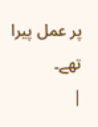پر عمل پیرا تھے۔
|